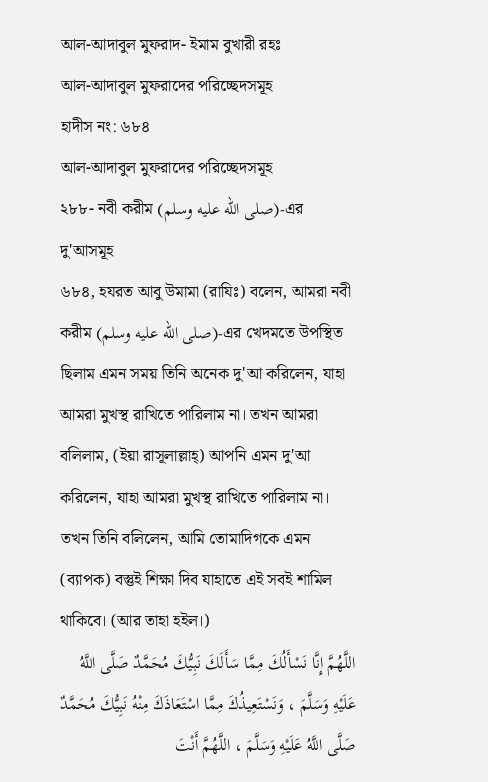আল-আদাবুল মুফরাদ- ইমাম বুখারী রহঃ
আল-আদাবুল মুফরাদের পরিচ্ছেদসমূহ
হাদীস নং: ৬৮৪
আল-আদাবুল মুফরাদের পরিচ্ছেদসমূহ
২৮৮- নবী করীম (صلى الله عليه وسلم)-এর দু'আসমূহ
৬৮৪, হযরত আবু উমামা (রাযিঃ) বলেন, আমরা নবী করীম (صلى الله عليه وسلم)-এর খেদমতে উপস্থিত ছিলাম এমন সময় তিনি অনেক দু'আ করিলেন, যাহা আমরা মুখস্থ রাখিতে পারিলাম না। তখন আমরা বলিলাম, (ইয়া রাসূলাল্লাহ্) আপনি এমন দু'আ করিলেন, যাহা আমরা মুখস্থ রাখিতে পারিলাম না। তখন তিনি বলিলেন, আমি তোমাদিগকে এমন (ব্যাপক) বস্তুই শিক্ষা দিব যাহাতে এই সবই শামিল থাকিবে। (আর তাহা হইল।)
اللَّهُمَّ إِنَّا نَسْأَلُكَ مِمَّا سَأَلَكَ نَبِيُّكَ مُحَمَّدٌ صَلَّى اللَّهُ عَلَيْهِ وَسَلَّمَ ، وَنَسْتَعِيذُكَ مِمَّا اسْتَعَاذَكَ مِنْهُ نَبِيُّكَ مُحَمَّدٌ صَلَّى اللَّهُ عَلَيْهِ وَسَلَّمَ ، اللَّهُمَّ أَنْتَ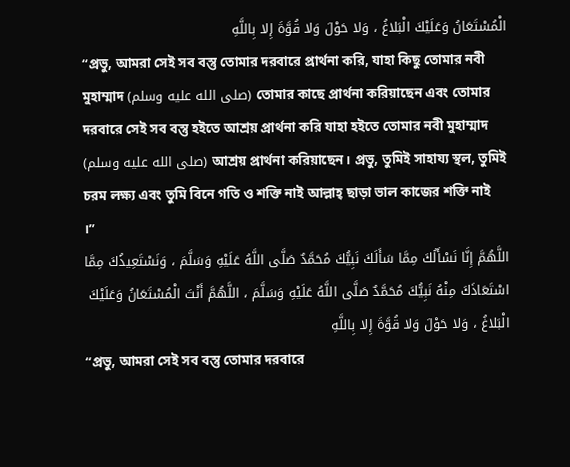الْمُسْتَعَانُ وَعَلَيْكَ الْبَلاغُ ، وَلا حَوْلَ وَلا قُوَّةَ إِلا بِاللَّهِ
“প্রভু, আমরা সেই সব বস্তু তোমার দরবারে প্রার্থনা করি, যাহা কিছু তোমার নবী মুহাম্মাদ (صلى الله عليه وسلم) তোমার কাছে প্রার্থনা করিয়াছেন এবং তোমার দরবারে সেই সব বস্তু হইতে আশ্রয় প্রার্থনা করি যাহা হইতে তোমার নবী মুহাম্মাদ (صلى الله عليه وسلم) আশ্রয় প্রার্থনা করিয়াছেন। প্রভু, তুমিই সাহায্য স্থল, তুমিই চরম লক্ষ্য এবং তুমি বিনে গতি ও শক্তি নাই আল্লাহ্ ছাড়া ভাল কাজের শক্তি নাই ।”
اللَّهُمَّ إِنَّا نَسْأَلُكَ مِمَّا سَأَلَكَ نَبِيُّكَ مُحَمَّدٌ صَلَّى اللَّهُ عَلَيْهِ وَسَلَّمَ ، وَنَسْتَعِيذُكَ مِمَّا اسْتَعَاذَكَ مِنْهُ نَبِيُّكَ مُحَمَّدٌ صَلَّى اللَّهُ عَلَيْهِ وَسَلَّمَ ، اللَّهُمَّ أَنْتَ الْمُسْتَعَانُ وَعَلَيْكَ الْبَلاغُ ، وَلا حَوْلَ وَلا قُوَّةَ إِلا بِاللَّهِ
“প্রভু, আমরা সেই সব বস্তু তোমার দরবারে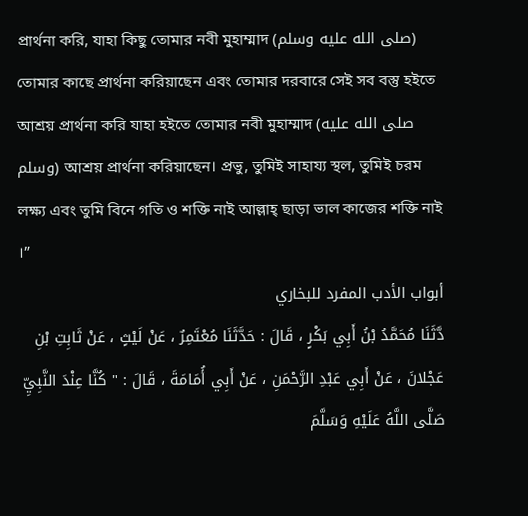প্রার্থনা করি, যাহা কিছু তোমার নবী মুহাম্মাদ (صلى الله عليه وسلم) তোমার কাছে প্রার্থনা করিয়াছেন এবং তোমার দরবারে সেই সব বস্তু হইতে আশ্রয় প্রার্থনা করি যাহা হইতে তোমার নবী মুহাম্মাদ (صلى الله عليه وسلم) আশ্রয় প্রার্থনা করিয়াছেন। প্রভু, তুমিই সাহায্য স্থল, তুমিই চরম লক্ষ্য এবং তুমি বিনে গতি ও শক্তি নাই আল্লাহ্ ছাড়া ভাল কাজের শক্তি নাই ।”
أبواب الأدب المفرد للبخاري
دَّثَنَا مُحَمَّدُ بْنُ أَبِي بَكْرٍ ، قَالَ : حَدَّثَنَا مُعْتَمِرٌ ، عَنْ لَيْثٍ ، عَنْ ثَابِتِ بْنِ عَجْلانَ ، عَنْ أَبِي عَبْدِ الرَّحْمَنِ ، عَنْ أَبِي أُمَامَةَ ، قَالَ : " كُنَّا عِنْدَ النَّبِيِّ صَلَّى اللَّهُ عَلَيْهِ وَسَلَّمَ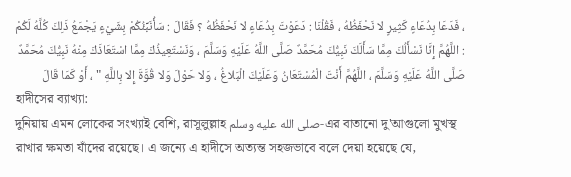، فَدَعَا بِدُعَاءٍ كَثِيرٍ لا نَحْفَظُهُ ، فَقُلْنَا : دَعَوْتَ بِدُعَاءٍ لا نَحْفَظُهُ ؟ فَقَالَ : سَأُنَبِّئُكُمْ بِشَيْءٍ يَجْمَعُ ذَلِكَ كُلَّهُ لَكُمْ : اللَّهُمَّ إِنَّا نَسْأَلُكَ مِمَّا سَأَلَكَ نَبِيُّكَ مُحَمَّدٌ صَلَّى اللَّهُ عَلَيْهِ وَسَلَّمَ ، وَنَسْتَعِيذُكَ مِمَّا اسْتَعَاذَكَ مِنْهُ نَبِيُّكَ مُحَمَّدٌ صَلَّى اللَّهُ عَلَيْهِ وَسَلَّمَ ، اللَّهُمَّ أَنْتَ الْمُسْتَعَانُ وَعَلَيْكَ الْبَلاغُ ، وَلا حَوْلَ وَلا قُوَّةَ إِلا بِاللَّهِ " ، أَوْ كَمَا قَالَ
হাদীসের ব্যাখ্যা:
দুনিয়ায় এমন লোকের সংখ্যাই বেশি, রাসূলুল্লাহ صلى الله عليه وسلم-এর বাতানো দু'আগুলো মুখস্থ রাখার ক্ষমতা যাঁদের রয়েছে। এ জন্যে এ হাদীসে অত্যন্ত সহজভাবে বলে দেয়া হয়েছে যে,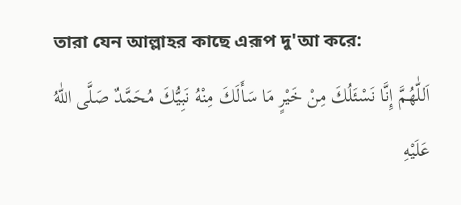তারা যেন আল্লাহর কাছে এরূপ দু'আ করে:
اَللّٰهُمَّ إِنَّا نَسْئَلُكَ مِنْ خَيْرٍ مَا سَأَلَكَ مِنْهُ نَبِيُّكَ مُحَمَّدٌ صَلَّى اللّٰهُ عَلَيْهِ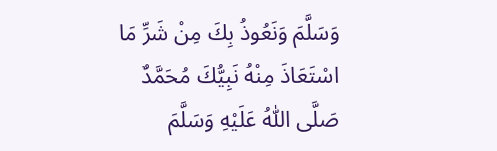وَسَلَّمَ وَنَعُوذُ بِكَ مِنْ شَرِّ مَا اسْتَعَاذَ مِنْهُ نَبِيُّكَ مُحَمَّدٌ صَلَّى اللّٰهُ عَلَيْهِ وَسَلَّمَ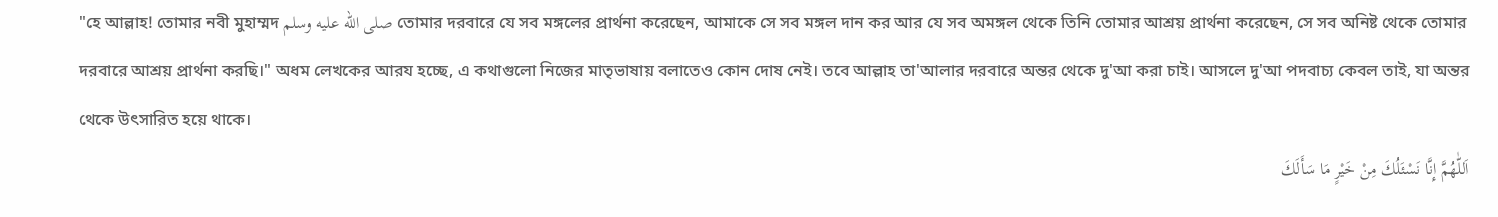"হে আল্লাহ! তোমার নবী মুহাম্মদ صلى الله عليه وسلم তোমার দরবারে যে সব মঙ্গলের প্রার্থনা করেছেন, আমাকে সে সব মঙ্গল দান কর আর যে সব অমঙ্গল থেকে তিনি তোমার আশ্রয় প্রার্থনা করেছেন, সে সব অনিষ্ট থেকে তোমার দরবারে আশ্রয় প্রার্থনা করছি।" অধম লেখকের আরয হচ্ছে, এ কথাগুলো নিজের মাতৃভাষায় বলাতেও কোন দোষ নেই। তবে আল্লাহ তা'আলার দরবারে অন্তর থেকে দু'আ করা চাই। আসলে দু'আ পদবাচ্য কেবল তাই, যা অন্তর থেকে উৎসারিত হয়ে থাকে।
اَللّٰهُمَّ إِنَّا نَسْئَلُكَ مِنْ خَيْرٍ مَا سَأَلَكَ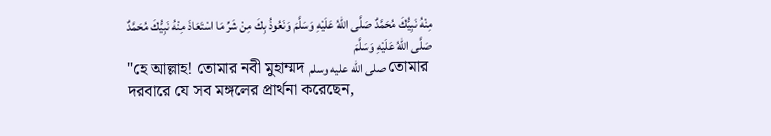مِنْهُ نَبِيُّكَ مُحَمَّدٌ صَلَّى اللّٰهُ عَلَيْهِ وَسَلَّمَ وَنَعُوذُ بِكَ مِنْ شَرِّ مَا اسْتَعَاذَ مِنْهُ نَبِيُّكَ مُحَمَّدٌ صَلَّى اللّٰهُ عَلَيْهِ وَسَلَّمَ
"হে আল্লাহ! তোমার নবী মুহাম্মদ صلى الله عليه وسلم তোমার দরবারে যে সব মঙ্গলের প্রার্থনা করেছেন,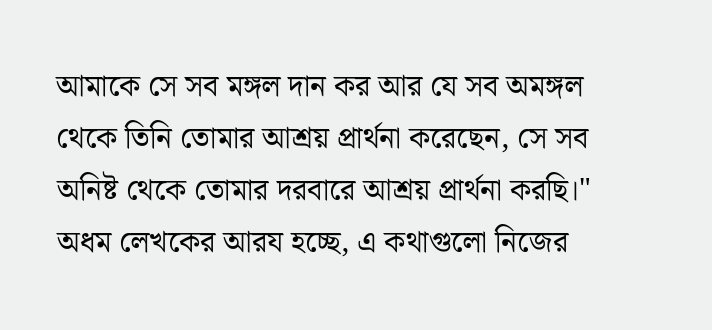আমাকে সে সব মঙ্গল দান কর আর যে সব অমঙ্গল থেকে তিনি তোমার আশ্রয় প্রার্থনা করেছেন, সে সব অনিষ্ট থেকে তোমার দরবারে আশ্রয় প্রার্থনা করছি।" অধম লেখকের আরয হচ্ছে, এ কথাগুলো নিজের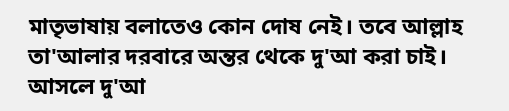মাতৃভাষায় বলাতেও কোন দোষ নেই। তবে আল্লাহ তা'আলার দরবারে অন্তর থেকে দু'আ করা চাই। আসলে দু'আ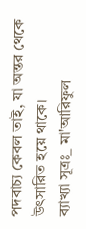পদবাচ্য কেবল তাই, যা অন্তর থেকে উৎসারিত হয়ে থাকে।
ব্যাখ্যা সূত্রঃ_ মা'আরিফুল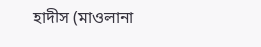হাদীস (মাওলানা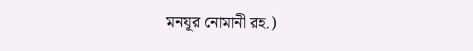মনযূর নোমানী রহ.)